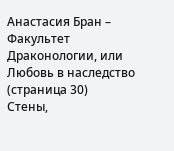Анастасия Бран – Факультет Драконологии, или Любовь в наследство (страница 30)
Стены,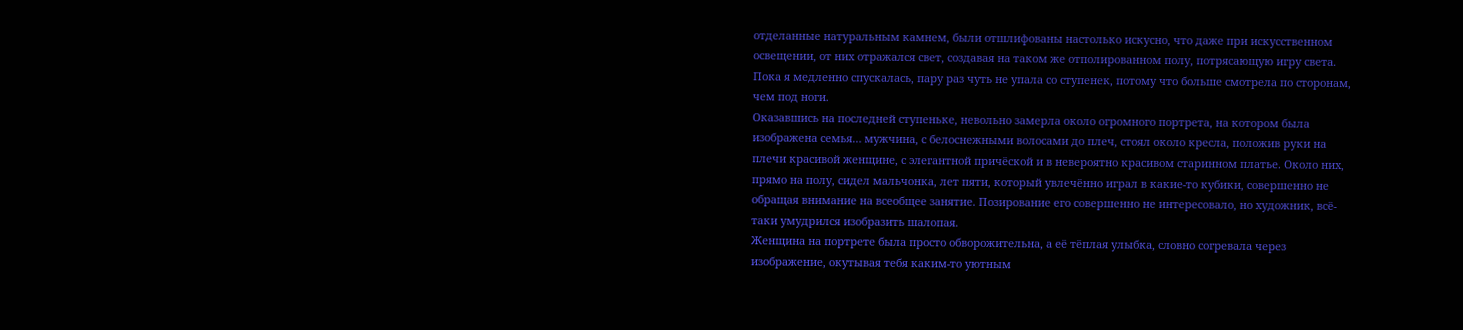отделанные натуральным камнем, были отшлифованы настолько искусно, что даже при искусственном освещении, от них отражался свет, создавая на таком же отполированном полу, потрясающую игру света.
Пока я медленно спускалась, пару раз чуть не упала со ступенек, потому что больше смотрела по сторонам, чем под ноги.
Оказавшись на последней ступеньке, невольно замерла около огромного портрета, на котором была изображена семья… мужчина, с белоснежными волосами до плеч, стоял около кресла, положив руки на плечи красивой женщине, с элегантной причёской и в невероятно красивом старинном платье. Около них, прямо на полу, сидел мальчонка, лет пяти, который увлечённо играл в какие-то кубики, совершенно не обращая внимание на всеобщее занятие. Позирование его совершенно не интересовало, но художник, всё-таки умудрился изобразить шалопая.
Женщина на портрете была просто обворожительна, а её тёплая улыбка, словно согревала через изображение, окутывая тебя каким-то уютным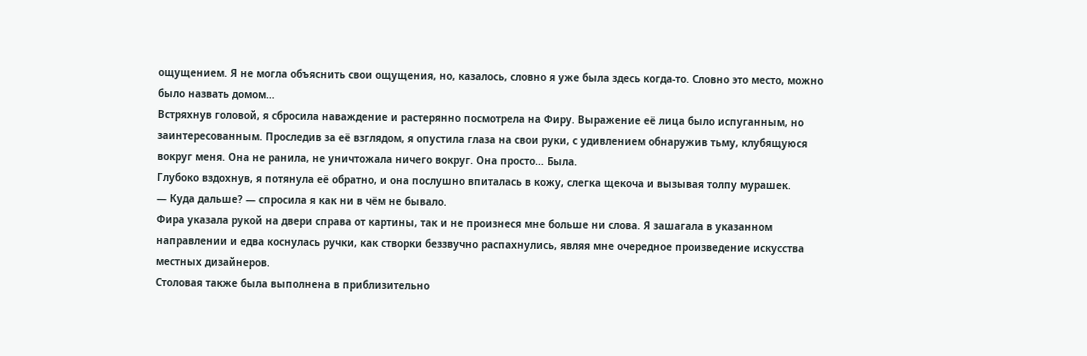ощущением. Я не могла объяснить свои ощущения, но, казалось, словно я уже была здесь когда-то. Словно это место, можно было назвать домом…
Встряхнув головой, я сбросила наваждение и растерянно посмотрела на Фиру. Выражение её лица было испуганным, но заинтересованным. Проследив за её взглядом, я опустила глаза на свои руки, с удивлением обнаружив тьму, клубящуюся вокруг меня. Она не ранила, не уничтожала ничего вокруг. Она просто… Была.
Глубоко вздохнув, я потянула её обратно, и она послушно впиталась в кожу, слегка щекоча и вызывая толпу мурашек.
— Куда дальше? — спросила я как ни в чём не бывало.
Фира указала рукой на двери справа от картины, так и не произнеся мне больше ни слова. Я зашагала в указанном направлении и едва коснулась ручки, как створки беззвучно распахнулись, являя мне очередное произведение искусства местных дизайнеров.
Столовая также была выполнена в приблизительно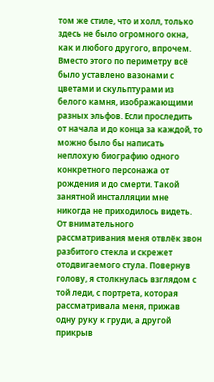том же стиле, что и холл, только здесь не было огромного окна, как и любого другого, впрочем. Вместо этого по периметру всё было уставлено вазонами с цветами и скульптурами из белого камня, изображающими разных эльфов. Если проследить от начала и до конца за каждой, то можно было бы написать неплохую биографию одного конкретного персонажа от рождения и до смерти. Такой занятной инсталляции мне никогда не приходилось видеть.
От внимательного рассматривания меня отвлёк звон разбитого стекла и скрежет отодвигаемого стула. Повернув голову, я столкнулась взглядом с той леди, с портрета, которая рассматривала меня, прижав одну руку к груди, а другой прикрыв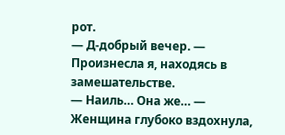рот.
— Д-добрый вечер. — Произнесла я, находясь в замешательстве.
— Наиль… Она же… — Женщина глубоко вздохнула,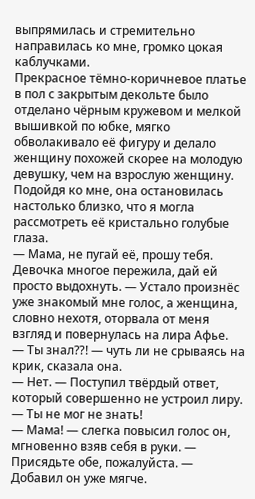выпрямилась и стремительно направилась ко мне, громко цокая каблучками.
Прекрасное тёмно-коричневое платье в пол с закрытым декольте было отделано чёрным кружевом и мелкой вышивкой по юбке, мягко обволакивало её фигуру и делало женщину похожей скорее на молодую девушку, чем на взрослую женщину.
Подойдя ко мне, она остановилась настолько близко, что я могла рассмотреть её кристально голубые глаза.
— Мама, не пугай её, прошу тебя. Девочка многое пережила, дай ей просто выдохнуть. — Устало произнёс уже знакомый мне голос, а женщина, словно нехотя, оторвала от меня взгляд и повернулась на лира Афье.
— Ты знал⁇! — чуть ли не срываясь на крик, сказала она.
— Нет. — Поступил твёрдый ответ, который совершенно не устроил лиру.
— Ты не мог не знать!
— Мама! — слегка повысил голос он, мгновенно взяв себя в руки. — Присядьте обе, пожалуйста. — Добавил он уже мягче.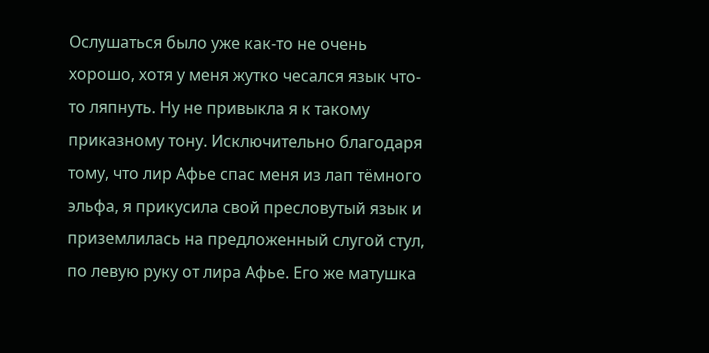Ослушаться было уже как-то не очень хорошо, хотя у меня жутко чесался язык что-то ляпнуть. Ну не привыкла я к такому приказному тону. Исключительно благодаря тому, что лир Афье спас меня из лап тёмного эльфа, я прикусила свой пресловутый язык и приземлилась на предложенный слугой стул, по левую руку от лира Афье. Его же матушка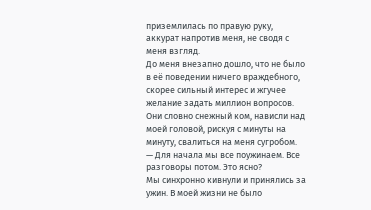приземлилась по правую руку, аккурат напротив меня, не сводя с меня взгляд.
До меня внезапно дошло, что не было в её поведении ничего враждебного, скорее сильный интерес и жгучее желание задать миллион вопросов. Они словно снежный ком, нависли над моей головой, рискуя с минуты на минуту, свалиться на меня сугробом.
— Для начала мы все поужинаем. Все разговоры потом. Это ясно?
Мы синхронно кивнули и принялись за ужин. В моей жизни не было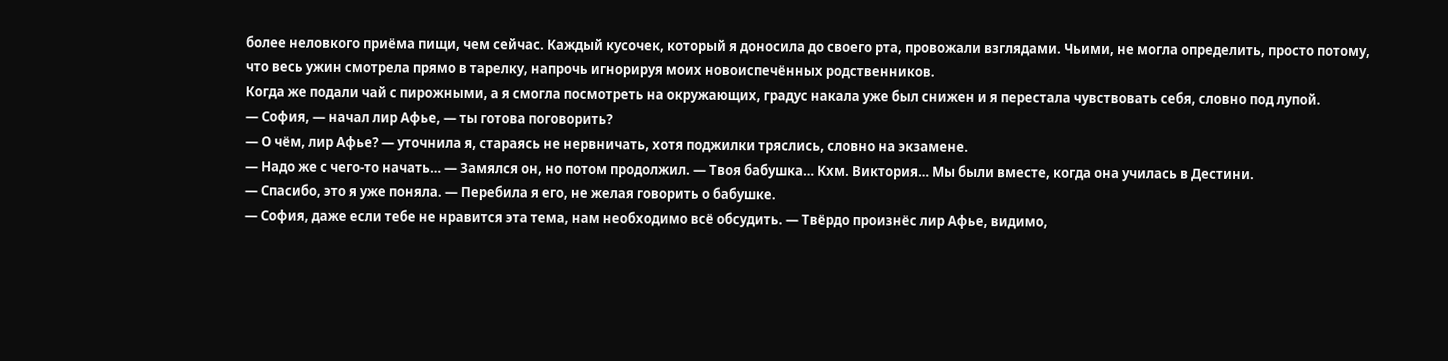более неловкого приёма пищи, чем сейчас. Каждый кусочек, который я доносила до своего рта, провожали взглядами. Чьими, не могла определить, просто потому, что весь ужин смотрела прямо в тарелку, напрочь игнорируя моих новоиспечённых родственников.
Когда же подали чай с пирожными, а я смогла посмотреть на окружающих, градус накала уже был снижен и я перестала чувствовать себя, словно под лупой.
— София, — начал лир Афье, — ты готова поговорить?
— О чём, лир Афье? — уточнила я, стараясь не нервничать, хотя поджилки тряслись, словно на экзамене.
— Надо же с чего-то начать… — Замялся он, но потом продолжил. — Твоя бабушка… Кхм. Виктория… Мы были вместе, когда она училась в Дестини.
— Спасибо, это я уже поняла. — Перебила я его, не желая говорить о бабушке.
— София, даже если тебе не нравится эта тема, нам необходимо всё обсудить. — Твёрдо произнёс лир Афье, видимо,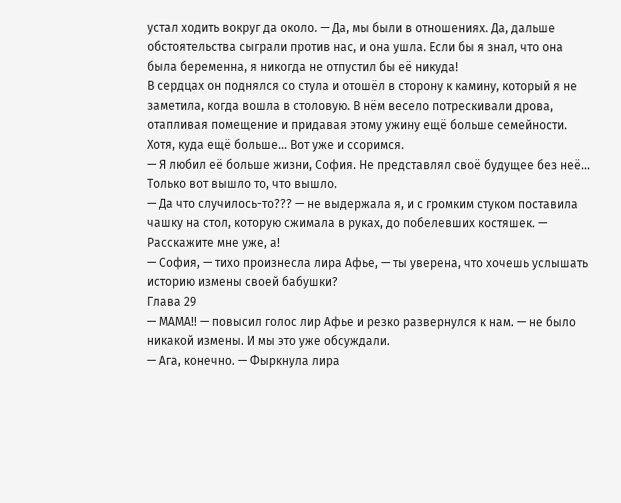устал ходить вокруг да около. — Да, мы были в отношениях. Да, дальше обстоятельства сыграли против нас, и она ушла. Если бы я знал, что она была беременна, я никогда не отпустил бы её никуда!
В сердцах он поднялся со стула и отошёл в сторону к камину, который я не заметила, когда вошла в столовую. В нём весело потрескивали дрова, отапливая помещение и придавая этому ужину ещё больше семейности. Хотя, куда ещё больше… Вот уже и ссоримся.
— Я любил её больше жизни, София. Не представлял своё будущее без неё… Только вот вышло то, что вышло.
— Да что случилось-то??? — не выдержала я, и с громким стуком поставила чашку на стол, которую сжимала в руках, до побелевших костяшек. — Расскажите мне уже, а!
— София, — тихо произнесла лира Афье, — ты уверена, что хочешь услышать историю измены своей бабушки?
Глава 29
— МАМА!! — повысил голос лир Афье и резко развернулся к нам. — не было никакой измены. И мы это уже обсуждали.
— Ага, конечно. — Фыркнула лира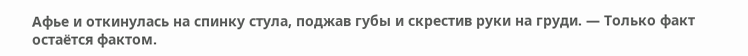Афье и откинулась на спинку стула, поджав губы и скрестив руки на груди. — Только факт остаётся фактом.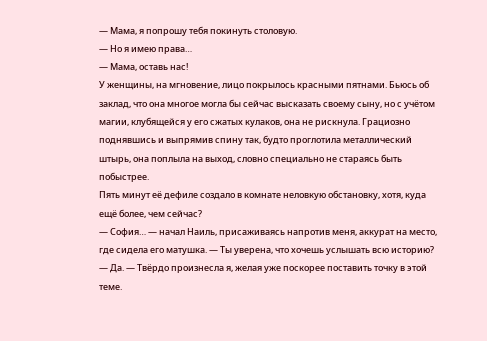— Мама, я попрошу тебя покинуть столовую.
— Но я имею права…
— Мама, оставь нас!
У женщины, на мгновение, лицо покрылось красными пятнами. Бьюсь об заклад, что она многое могла бы сейчас высказать своему сыну, но с учётом магии, клубящейся у его сжатых кулаков, она не рискнула. Грациозно поднявшись и выпрямив спину так, будто проглотила металлический штырь, она поплыла на выход, словно специально не стараясь быть побыстрее.
Пять минут её дефиле создало в комнате неловкую обстановку, хотя, куда ещё более, чем сейчас?
— София… — начал Наиль, присаживаясь напротив меня, аккурат на место, где сидела его матушка. — Ты уверена, что хочешь услышать всю историю?
— Да. — Твёрдо произнесла я, желая уже поскорее поставить точку в этой теме.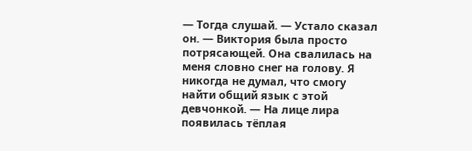— Тогда слушай. — Устало сказал он. — Виктория была просто потрясающей. Она свалилась на меня словно снег на голову. Я никогда не думал, что смогу найти общий язык с этой девчонкой. — На лице лира появилась тёплая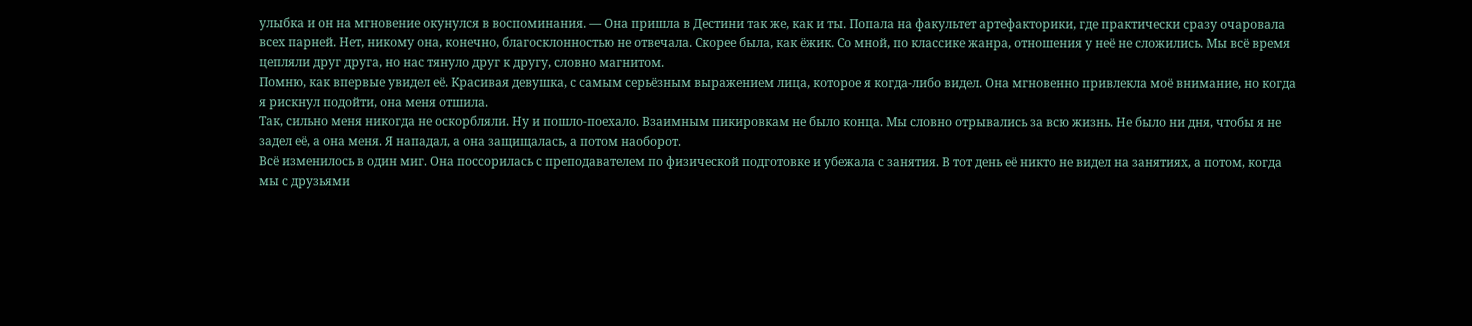улыбка и он на мгновение окунулся в воспоминания. — Она пришла в Дестини так же, как и ты. Попала на факультет артефакторики, где практически сразу очаровала всех парней. Нет, никому она, конечно, благосклонностью не отвечала. Скорее была, как ёжик. Со мной, по классике жанра, отношения у неё не сложились. Мы всё время цепляли друг друга, но нас тянуло друг к другу, словно магнитом.
Помню, как впервые увидел её. Красивая девушка, с самым серьёзным выражением лица, которое я когда-либо видел. Она мгновенно привлекла моё внимание, но когда я рискнул подойти, она меня отшила.
Так, сильно меня никогда не оскорбляли. Ну и пошло-поехало. Взаимным пикировкам не было конца. Мы словно отрывались за всю жизнь. Не было ни дня, чтобы я не задел её, а она меня. Я нападал, а она защищалась, а потом наоборот.
Всё изменилось в один миг. Она поссорилась с преподавателем по физической подготовке и убежала с занятия. В тот день её никто не видел на занятиях, а потом, когда мы с друзьями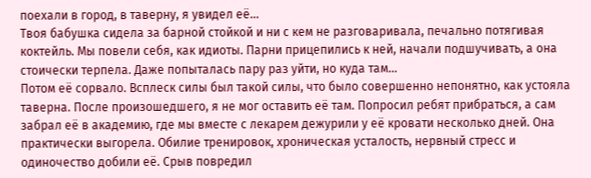поехали в город, в таверну, я увидел её…
Твоя бабушка сидела за барной стойкой и ни с кем не разговаривала, печально потягивая коктейль. Мы повели себя, как идиоты. Парни прицепились к ней, начали подшучивать, а она стоически терпела. Даже попыталась пару раз уйти, но куда там…
Потом её сорвало. Всплеск силы был такой силы, что было совершенно непонятно, как устояла таверна. После произошедшего, я не мог оставить её там. Попросил ребят прибраться, а сам забрал её в академию, где мы вместе с лекарем дежурили у её кровати несколько дней. Она практически выгорела. Обилие тренировок, хроническая усталость, нервный стресс и одиночество добили её. Срыв повредил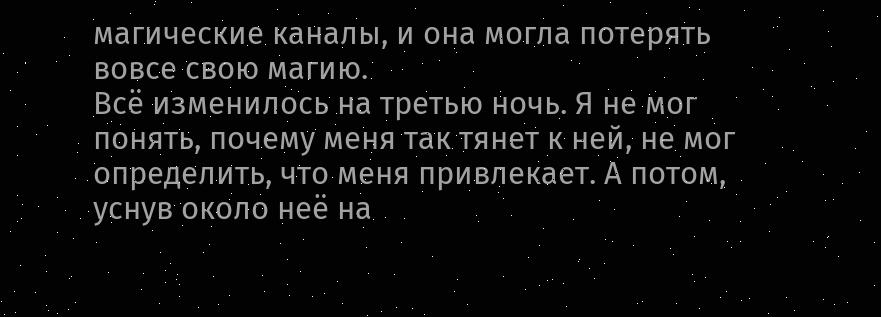магические каналы, и она могла потерять вовсе свою магию.
Всё изменилось на третью ночь. Я не мог понять, почему меня так тянет к ней, не мог определить, что меня привлекает. А потом, уснув около неё на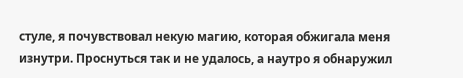стуле, я почувствовал некую магию, которая обжигала меня изнутри. Проснуться так и не удалось, а наутро я обнаружил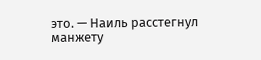это. — Наиль расстегнул манжету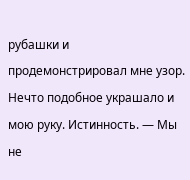рубашки и продемонстрировал мне узор. Нечто подобное украшало и мою руку. Истинность. — Мы не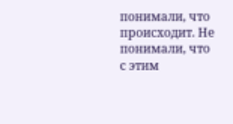понимали, что происходит. Не понимали, что с этим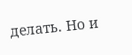делать. Но и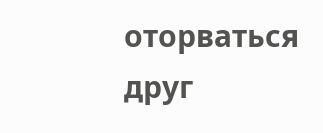оторваться друг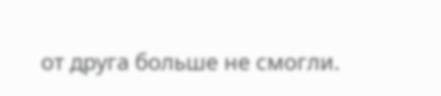от друга больше не смогли.